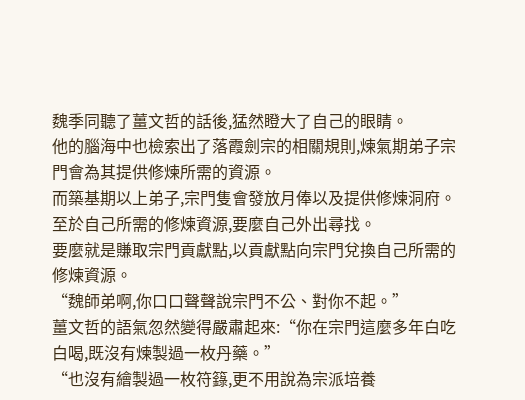魏季同聽了薑文哲的話後,猛然瞪大了自己的眼睛。
他的腦海中也檢索出了落霞劍宗的相關規則,煉氣期弟子宗門會為其提供修煉所需的資源。
而築基期以上弟子,宗門隻會發放月俸以及提供修煉洞府。
至於自己所需的修煉資源,要麼自己外出尋找。
要麼就是賺取宗門貢獻點,以貢獻點向宗門兌換自己所需的修煉資源。
“魏師弟啊,你口口聲聲說宗門不公、對你不起。”
薑文哲的語氣忽然變得嚴肅起來:“你在宗門這麼多年白吃白喝,既沒有煉製過一枚丹藥。”
“也沒有繪製過一枚符籙,更不用說為宗派培養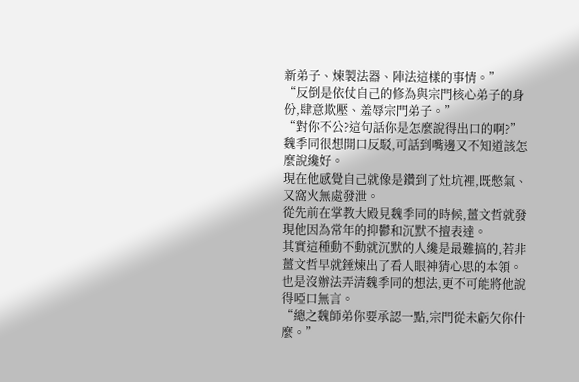新弟子、煉製法器、陣法這樣的事情。”
“反倒是依仗自己的修為與宗門核心弟子的身份,肆意欺壓、羞辱宗門弟子。”
“對你不公?這句話你是怎麼說得出口的啊?”
魏季同很想開口反駁,可話到嘴邊又不知道該怎麼說纔好。
現在他感覺自己就像是鑽到了灶坑裡,既憋氣、又窩火無處發泄。
從先前在掌教大殿見魏季同的時候,薑文哲就發現他因為常年的抑鬱和沉默不擅表達。
其實這種動不動就沉默的人纔是最難搞的,若非薑文哲早就錘煉出了看人眼神猜心思的本領。
也是沒辦法弄清魏季同的想法,更不可能將他說得啞口無言。
“總之魏師弟你要承認一點,宗門從未虧欠你什麼。”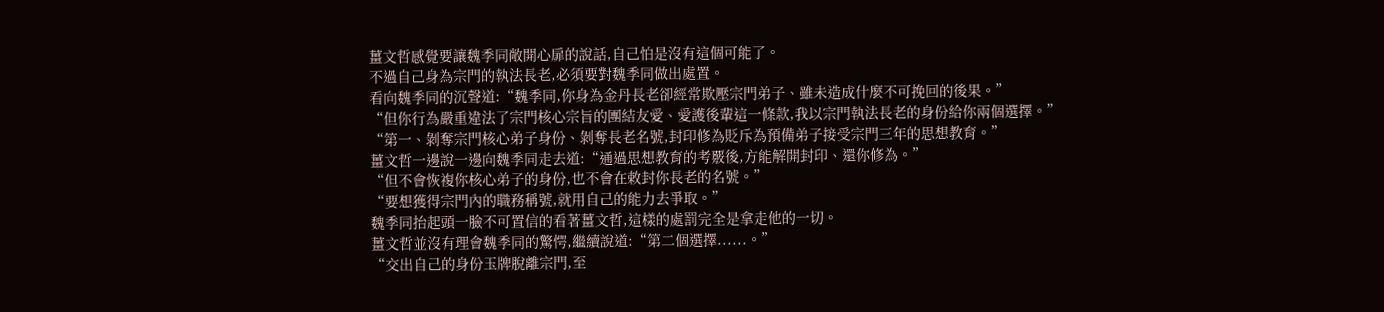薑文哲感覺要讓魏季同敞開心扉的說話,自己怕是沒有這個可能了。
不過自己身為宗門的執法長老,必須要對魏季同做出處置。
看向魏季同的沉聲道:“魏季同,你身為金丹長老卻經常欺壓宗門弟子、雖未造成什麼不可挽回的後果。”
“但你行為嚴重違法了宗門核心宗旨的團結友愛、愛護後輩這一條款,我以宗門執法長老的身份給你兩個選擇。”
“第一、剝奪宗門核心弟子身份、剝奪長老名號,封印修為貶斥為預備弟子接受宗門三年的思想教育。”
薑文哲一邊說一邊向魏季同走去道:“通過思想教育的考覈後,方能解開封印、還你修為。”
“但不會恢複你核心弟子的身份,也不會在敕封你長老的名號。”
“要想獲得宗門內的職務稱號,就用自己的能力去爭取。”
魏季同抬起頭一臉不可置信的看著薑文哲,這樣的處罰完全是拿走他的一切。
薑文哲並沒有理會魏季同的驚愕,繼續說道:“第二個選擇......。”
“交出自己的身份玉牌脫離宗門,至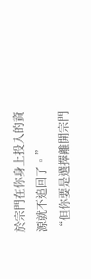於宗門在你身上投入的資源就不追回了。”
“但你要是選擇離開宗門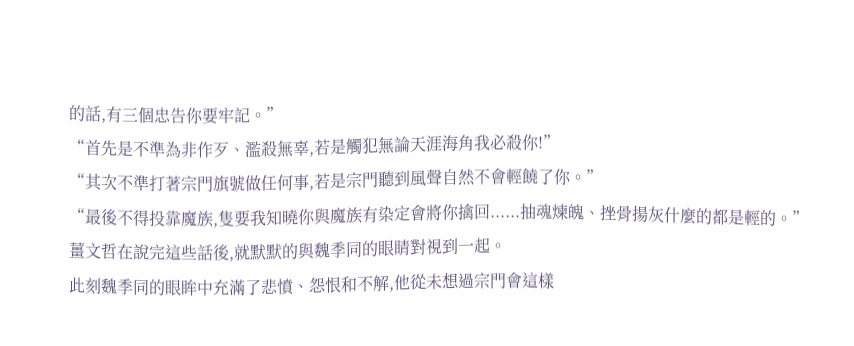的話,有三個忠告你要牢記。”
“首先是不準為非作歹、濫殺無辜,若是觸犯無論天涯海角我必殺你!”
“其次不準打著宗門旗號做任何事,若是宗門聽到風聲自然不會輕饒了你。”
“最後不得投靠魔族,隻要我知曉你與魔族有染定會將你擒回......抽魂煉魄、挫骨揚灰什麼的都是輕的。”
薑文哲在說完這些話後,就默默的與魏季同的眼睛對視到一起。
此刻魏季同的眼眸中充滿了悲憤、怨恨和不解,他從未想過宗門會這樣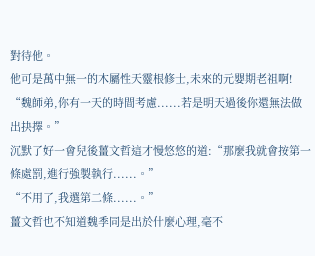對待他。
他可是萬中無一的木屬性天靈根修士,未來的元嬰期老祖啊!
“魏師弟,你有一天的時間考慮......若是明天過後你還無法做出抉擇。”
沉默了好一會兒後薑文哲這才慢悠悠的道:“那麼我就會按第一條處罰,進行強製執行......。”
“不用了,我選第二條......。”
薑文哲也不知道魏季同是出於什麼心理,毫不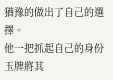猶豫的做出了自己的選擇。
他一把抓起自己的身份玉牌將其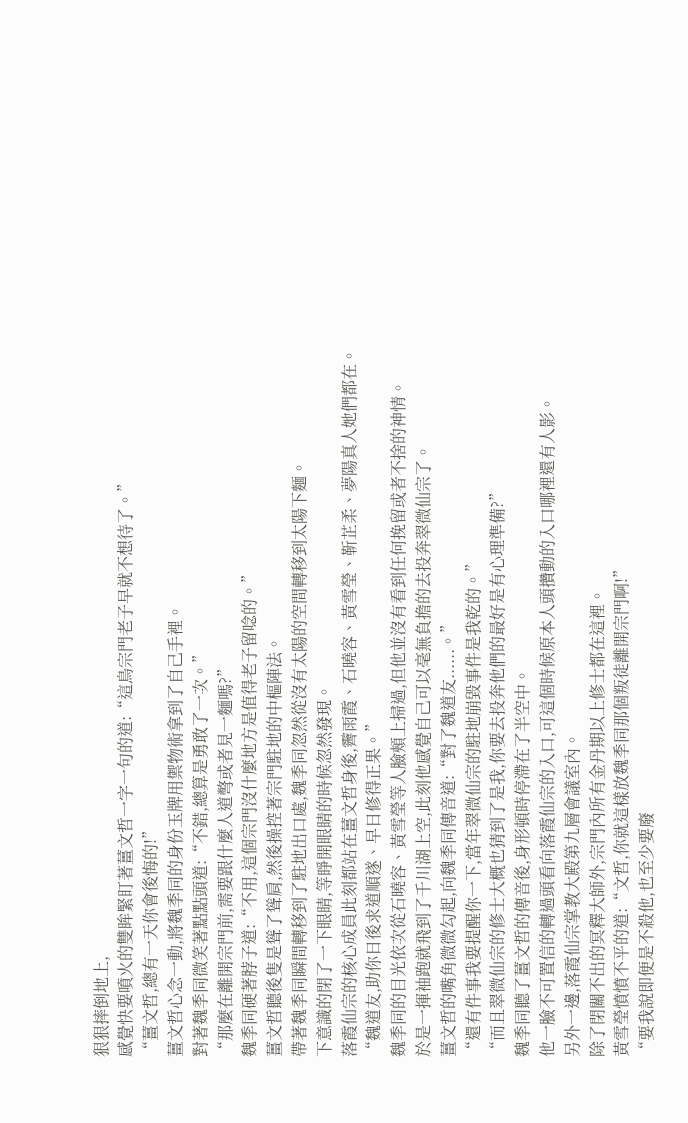狠狠摔倒地上,
感覺快要噴火的雙眸緊盯著薑文哲一字一句的道:“這鳥宗門老子早就不想待了。”
“薑文哲,總有一天你會後悔的!”
薑文哲心念一動,將魏季同的身份玉牌用禦物術拿到了自己手裡。
對著魏季同微笑著點點頭道:“不錯,總算是勇敢了一次。”
“那麼在離開宗門前,需要跟什麼人道彆或者見一麵嗎?”
魏季同硬著脖子道:“不用,這個宗門沒什麼地方是值得老子留唸的。”
薑文哲聽後隻是聳了聳肩,然後操控著宗門駐地的中樞陣法。
帶著魏季同瞬間轉移到了駐地出口處,魏季同忽然從沒有太陽的空間轉移到太陽下麵。
下意識的閉了一下眼睛,等睜開眼睛的時候忽然發現。
落霞仙宗的核心成員此刻都站在薑文哲身後,霽雨霞、石曉容、黃雪瑩、靳芷柔、夢陽真人她們都在。
“魏道友,助你日後求道順遂、早日修得正果。”
魏季同的目光依次從石曉容、黃雪瑩等人臉頰上掃過,但他並沒有看到任何挽留或者不捨的神情。
於是一揮袖跑就飛到了千川湖上空,此刻他感覺自己可以毫無負擔的去投奔翠微仙宗了。
薑文哲的嘴角微微勾起,向魏季同傳音道:“對了魏道友......。”
“還有件事我要提醒你一下,當年翠微仙宗的駐地崩毀事件是我乾的。”
“而且翠微仙宗的修士大概也猜到了是我,你要去投奔他們的最好是有心理準備?”
魏季同聽了薑文哲的傳音後,身形頓時停滯在了半空中。
他一臉不可置信的轉過頭看向落霞仙宗的入口,可這個時候原本人頭攢動的入口哪裡還有人影。
另外一邊,落霞仙宗掌教大殿第九層會議室內。
除了閉關不出的冥釋大師外,宗門內所有金丹期以上修士都在這裡。
黃雪瑩憤憤不平的道:“文哲,你就這樣放魏季同那個叛徒離開宗門啊!”
“要我說即便是不殺他,也至少要廢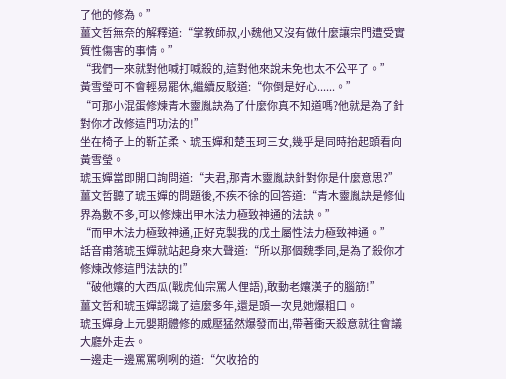了他的修為。”
薑文哲無奈的解釋道:“掌教師叔,小魏他又沒有做什麼讓宗門遭受實質性傷害的事情。”
“我們一來就對他喊打喊殺的,這對他來說未免也太不公平了。”
黃雪瑩可不會輕易罷休,繼續反駁道:“你倒是好心......。”
“可那小混蛋修煉青木靈胤訣為了什麼你真不知道嗎?他就是為了針對你才改修這門功法的!”
坐在椅子上的靳芷柔、琥玉嬋和楚玉珂三女,幾乎是同時抬起頭看向黃雪瑩。
琥玉嬋當即開口詢問道:“夫君,那青木靈胤訣針對你是什麼意思?”
薑文哲聽了琥玉嬋的問題後,不疾不徐的回答道:“青木靈胤訣是修仙界為數不多,可以修煉出甲木法力極致神通的法訣。”
“而甲木法力極致神通,正好克製我的戊土屬性法力極致神通。”
話音甫落琥玉嬋就站起身來大聲道:“所以那個魏季同,是為了殺你才修煉改修這門法訣的!”
“破他孃的大西瓜(戰虎仙宗罵人俚語),敢動老孃漢子的腦筋!”
薑文哲和琥玉嬋認識了這麼多年,還是頭一次見她爆粗口。
琥玉嬋身上元嬰期體修的威壓猛然爆發而出,帶著衝天殺意就往會議大廳外走去。
一邊走一邊罵罵咧咧的道:“欠收拾的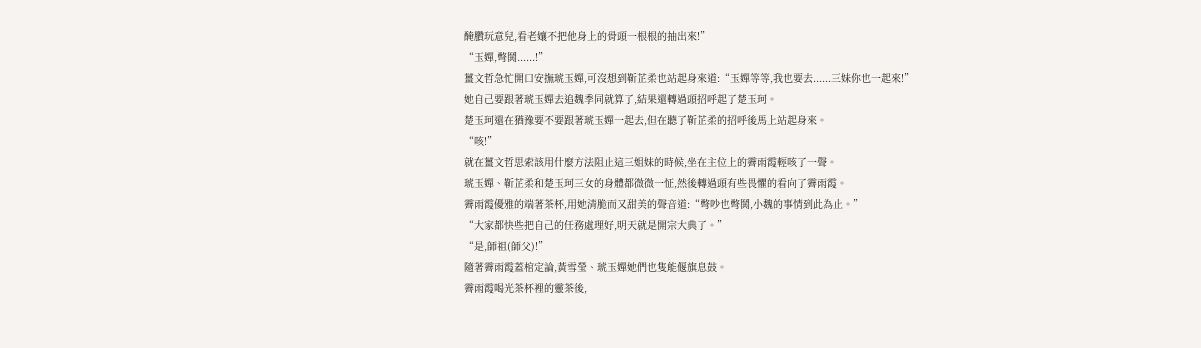醃臢玩意兒,看老孃不把他身上的骨頭一根根的抽出來!”
“玉嬋,彆鬨......!”
薑文哲急忙開口安撫琥玉嬋,可沒想到靳芷柔也站起身來道:“玉嬋等等,我也要去......三妹你也一起來!”
她自己要跟著琥玉嬋去追魏季同就算了,結果還轉過頭招呼起了楚玉珂。
楚玉珂還在猶豫要不要跟著琥玉嬋一起去,但在聽了靳芷柔的招呼後馬上站起身來。
“咳!”
就在薑文哲思索該用什麼方法阻止這三姐妹的時候,坐在主位上的霽雨霞輕咳了一聲。
琥玉嬋、靳芷柔和楚玉珂三女的身體都微微一怔,然後轉過頭有些畏懼的看向了霽雨霞。
霽雨霞優雅的端著茶杯,用她清脆而又甜美的聲音道:“彆吵也彆鬨,小魏的事情到此為止。”
“大家都快些把自己的任務處理好,明天就是開宗大典了。”
“是,師祖(師父)!”
隨著霽雨霞蓋棺定論,黃雪瑩、琥玉嬋她們也隻能偃旗息鼓。
霽雨霞喝光茶杯裡的靈茶後,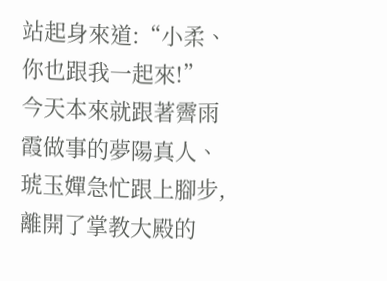站起身來道:“小柔、你也跟我一起來!”
今天本來就跟著霽雨霞做事的夢陽真人、琥玉嬋急忙跟上腳步,離開了掌教大殿的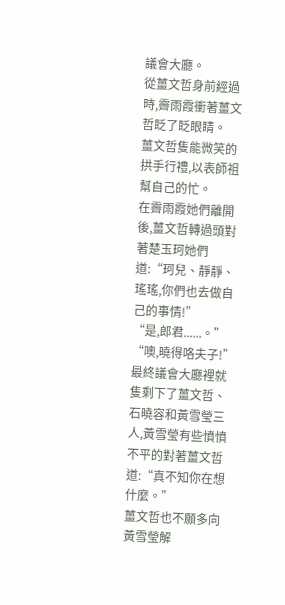議會大廳。
從薑文哲身前經過時,霽雨霞衝著薑文哲眨了眨眼睛。
薑文哲隻能微笑的拱手行禮,以表師祖幫自己的忙。
在霽雨霞她們離開後,薑文哲轉過頭對著楚玉珂她們道:“珂兒、靜靜、瑤瑤,你們也去做自己的事情!”
“是,郎君......。”
“噢,曉得咯夫子!”
最終議會大廳裡就隻剩下了薑文哲、石曉容和黃雪瑩三人,黃雪瑩有些憤憤不平的對著薑文哲道:“真不知你在想什麼。”
薑文哲也不願多向黃雪瑩解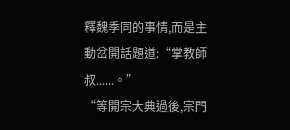釋魏季同的事情,而是主動岔開話題道:“掌教師叔......。”
“等開宗大典過後,宗門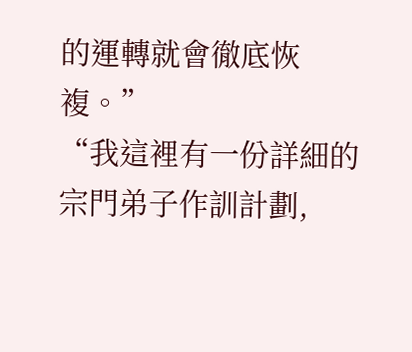的運轉就會徹底恢複。”
“我這裡有一份詳細的宗門弟子作訓計劃,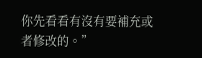你先看看有沒有要補充或者修改的。”